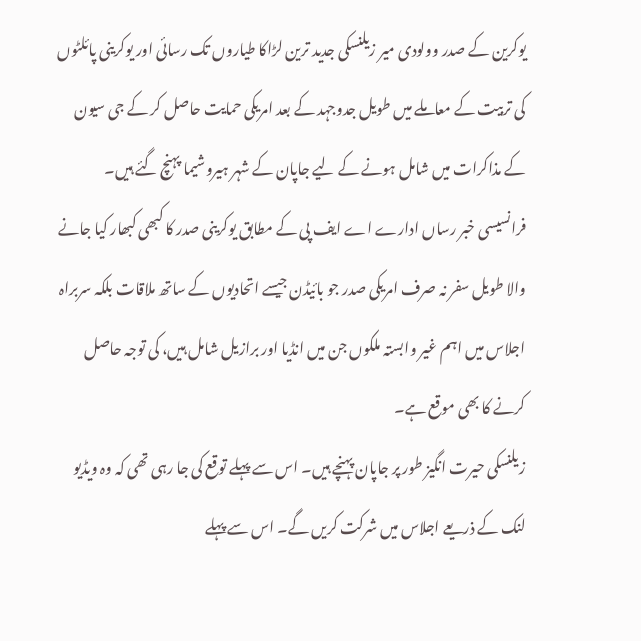یوکرین کے صدر وولودی میر زیلنسکی جدید ترین لڑاکا طیاروں تک رسائی اور یوکرینی پائلٹوں کی تربیت کے معاملے میں طویل جدوجہد کے بعد امریکی حمایت حاصل کر کے جی سیون کے مذاکرات میں شامل ہونے کے لیے جاپان کے شہر ہیروشیما پہنچ گئے ہیں۔
فرانسیسی خبر رساں ادارے اے ایف پی کے مطابق یوکرینی صدر کا کبھی کبھار کیا جانے والا طویل سفر نہ صرف امریکی صدر جو بائیڈن جیسے اتحادیوں کے ساتھ ملاقات بلکہ سربراہ اجلاس میں اہم غیر وابستہ ملکوں جن میں انڈیا اور برازیل شامل ہیں، کی توجہ حاصل کرنے کا بھی موقع ہے۔
زیلنسکی حیرت انگیز طور پر جاپان پہنچے ہیں۔ اس سے پہلے توقع کی جا رہی تھی کہ وہ ویڈیو لنک کے ذریعے اجلاس میں شرکت کریں گے۔ اس سے پہلے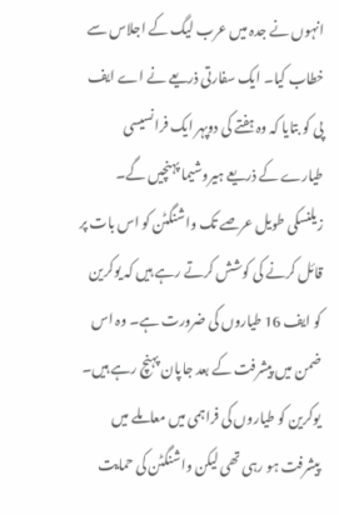انہوں نے جدہ میں عرب لیگ کے اجلاس سے خطاب کیا۔ ایک سفارتی ذریعے نے اے ایف پی کو بتایا کہ وہ ہفتے کی دوپہر ایک فرانسیسی طیارے کے ذریعے ہیروشیما پہنچیں گے۔
زیلنسکی طویل عرصے تک واشنگٹن کو اس بات پر قائل کرنے کی کوشش کرتے رہے ہیں کہ یوکرین کو ایف 16 طیاروں کی ضرورت ہے۔ وہ اس ضمن میں پیشرفت کے بعد جاپان پہنچ رہے ہیں۔
یوکرین کو طیاروں کی فراہمی میں معاملے میں پیشرفت ہو رہی تھی لیکن واشنگٹن کی حمایت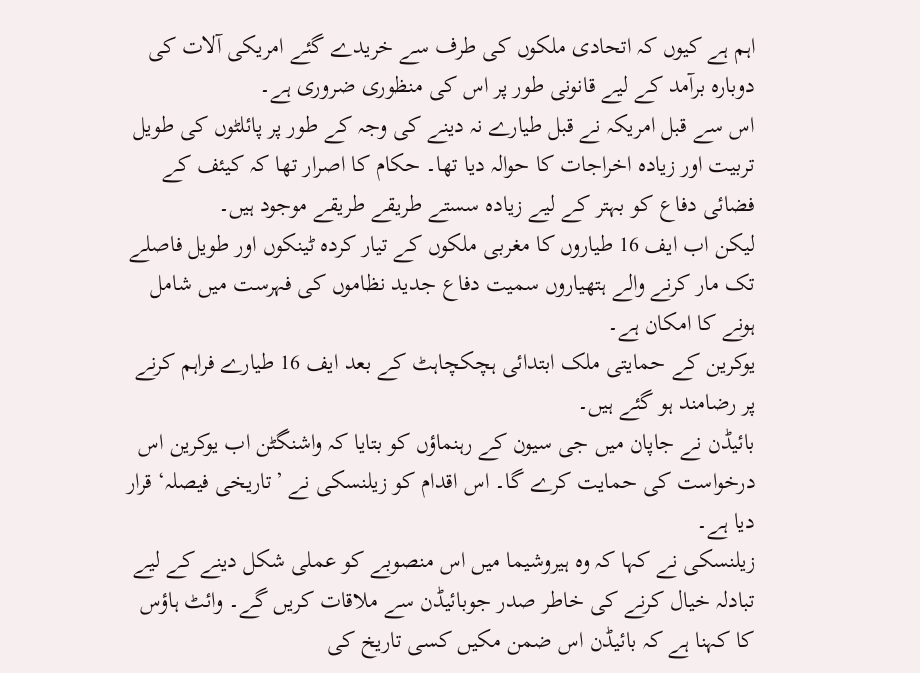اہم ہے کیوں کہ اتحادی ملکوں کی طرف سے خریدے گئے امریکی آلات کی دوبارہ برآمد کے لیے قانونی طور پر اس کی منظوری ضروری ہے۔
اس سے قبل امریکہ نے قبل طیارے نہ دینے کی وجہ کے طور پر پائلٹوں کی طویل تربیت اور زیادہ اخراجات کا حوالہ دیا تھا۔ حکام کا اصرار تھا کہ کیئف کے فضائی دفاع کو بہتر کے لیے زیادہ سستے طریقے طریقے موجود ہیں۔
لیکن اب ایف 16 طیاروں کا مغربی ملکوں کے تیار کردہ ٹینکوں اور طویل فاصلے تک مار کرنے والے ہتھیاروں سمیت دفاع جدید نظاموں کی فہرست میں شامل ہونے کا امکان ہے۔
یوکرین کے حمایتی ملک ابتدائی ہچکچاہٹ کے بعد ایف 16 طیارے فراہم کرنے پر رضامند ہو گئے ہیں۔
بائیڈن نے جاپان میں جی سیون کے رہنماؤں کو بتایا کہ واشنگٹن اب یوکرین اس درخواست کی حمایت کرے گا۔ اس اقدام کو زیلنسکی نے ’تاریخی فیصلہ‘ قرار دیا ہے۔
زیلنسکی نے کہا کہ وہ ہیروشیما میں اس منصوبے کو عملی شکل دینے کے لیے تبادلہ خیال کرنے کی خاطر صدر جوبائیڈن سے ملاقات کریں گے۔ وائٹ ہاؤس کا کہنا ہے کہ بائیڈن اس ضمن مکیں کسی تاریخ کی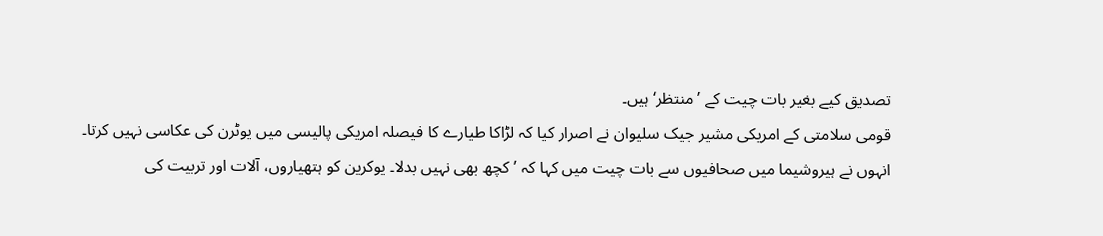تصدیق کیے بغیر بات چیت کے ’منتظر‘ ہیں۔
قومی سلامتی کے امریکی مشیر جیک سلیوان نے اصرار کیا کہ لڑاکا طیارے کا فیصلہ امریکی پالیسی میں یوٹرن کی عکاسی نہیں کرتا۔
انہوں نے ہیروشیما میں صحافیوں سے بات چیت میں کہا کہ ’کچھ بھی نہیں بدلا۔ یوکرین کو ہتھیاروں، آلات اور تربیت کی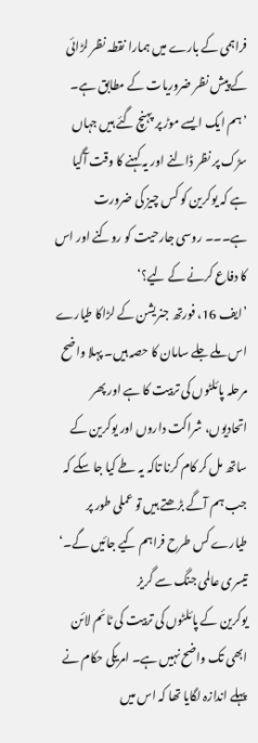فراہمی کے بارے میں ہمارا نقطہ نظر لڑائی کے پیش نظر ضروریات کے مطابق ہے۔
’ہم ایک ایسے موڑ پر پہنچ گئے ہیں جہاں سڑک پر نظر ڈالنے اور یہ کہنے کا وقت آگیا ہے کہ یوکرین کو کس چیز کی ضرورت ہے۔۔۔ روسی جارحیت کو روکنے اور اس کا دفاع کرنے کے لیے؟‘
’ایف 16، فورتھ جنریشن کے لڑاکا طیارے اس ملے جلے سامان کا حصہ ہیں۔ پہلا واضح مرحلہ پائلٹوں کی تربیت کا ہے اور پھر اتحادیوں، شراکت داروں اور یوکرین کے ساتھ مل کر کام کرنا تاکہ یہ طے کیا جا سکے کہ جب ہم آگے بڑھتے ہیں تو عملی طور پر طیارے کس طرح فراہم کیے جائیں گے۔‘
تیسری عالمی جنگ سے گریز
یوکرین کے پائلٹوں کی تربیت کی ٹائم لائن ابھی تک واضح نہیں ہے۔ امریکی حکام نے پہلے اندازہ لگایا تھا کہ اس میں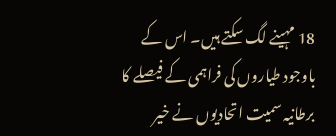18 مہینے لگ سکتے ہیں۔ اس کے باوجود طیاروں کی فراہمی کے فیصلے کا برطانیہ سمیت اتحادیوں نے خیر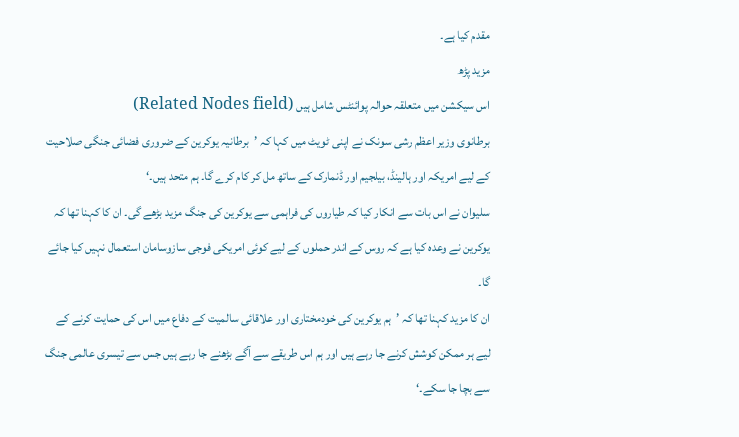مقدم کیا ہے۔
مزید پڑھ
اس سیکشن میں متعلقہ حوالہ پوائنٹس شامل ہیں (Related Nodes field)
برطانوی وزیر اعظم رشی سونک نے اپنی ٹویٹ میں کہا کہ ’برطانیہ یوکرین کے ضروری فضائی جنگی صلاحیت کے لیے امریکہ اور ہالینڈ، بیلجیم اور ڈنمارک کے ساتھ مل کر کام کرے گا۔ ہم متحد ہیں۔‘
سلیوان نے اس بات سے انکار کیا کہ طیاروں کی فراہمی سے یوکرین کی جنگ مزید بڑھے گی۔ ان کا کہنا تھا کہ یوکرین نے وعدہ کیا ہے کہ روس کے اندر حملوں کے لیے کوئی امریکی فوجی سازوسامان استعمال نہیں کیا جائے گا۔
ان کا مزید کہنا تھا کہ ’ہم یوکرین کی خودمختاری اور علاقائی سالمیت کے دفاع میں اس کی حمایت کرنے کے لیے ہر ممکن کوشش کرنے جا رہے ہیں اور ہم اس طریقے سے آگے بڑھنے جا رہے ہیں جس سے تیسری عالمی جنگ سے بچا جا سکے۔‘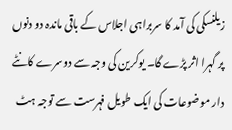زیلنسکی کی آمد کا سربراہی اجلاس کے باقی ماندہ دو دنوں پر گہرا اثر پڑے گا۔ یوکرین کی وجہ سے دوسرے کانٹے دار موضوعات کی ایک طویل فہرست سے توجہ ہٹ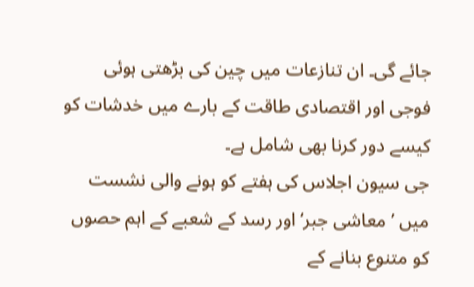جائے گی۔ ان تنازعات میں چین کی بڑھتی ہوئی فوجی اور اقتصادی طاقت کے بارے میں خدشات کو کیسے دور کرنا بھی شامل ہے۔
جی سیون اجلاس کی ہفتے کو ہونے والی نشست میں ’معاشی جبر‘ اور رسد کے شعبے کے اہم حصوں کو متنوع بنانے کے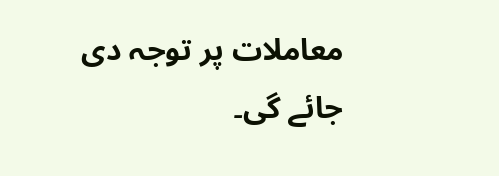معاملات پر توجہ دی جائے گی۔